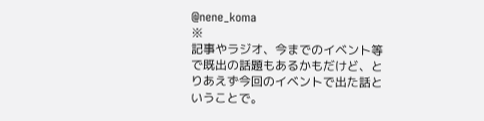@nene_koma
※
記事やラジオ、今までのイベント等で既出の話題もあるかもだけど、とりあえず今回のイベントで出た話ということで。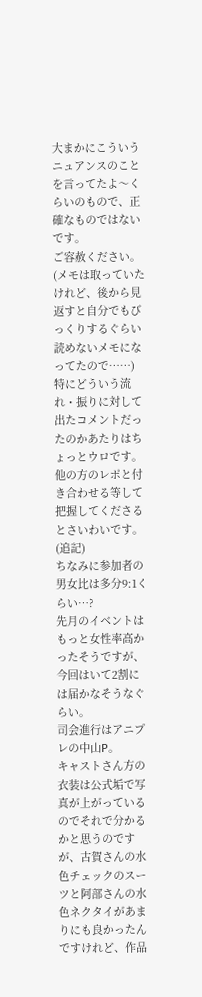大まかにこういうニュアンスのことを言ってたよ〜くらいのもので、正確なものではないです。
ご容赦ください。
(メモは取っていたけれど、後から見返すと自分でもびっくりするぐらい読めないメモになってたので……)
特にどういう流れ・振りに対して出たコメントだったのかあたりはちょっとウロです。
他の方のレポと付き合わせる等して把握してくださるとさいわいです。
(追記)
ちなみに参加者の男女比は多分9:1くらい…?
先月のイベントはもっと女性率高かったそうですが、今回はいて2割には届かなそうなぐらい。
司会進行はアニプレの中山P。
キャストさん方の衣装は公式垢で写真が上がっているのでそれで分かるかと思うのですが、古賀さんの水色チェックのスーツと阿部さんの水色ネクタイがあまりにも良かったんですけれど、作品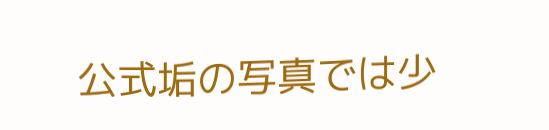公式垢の写真では少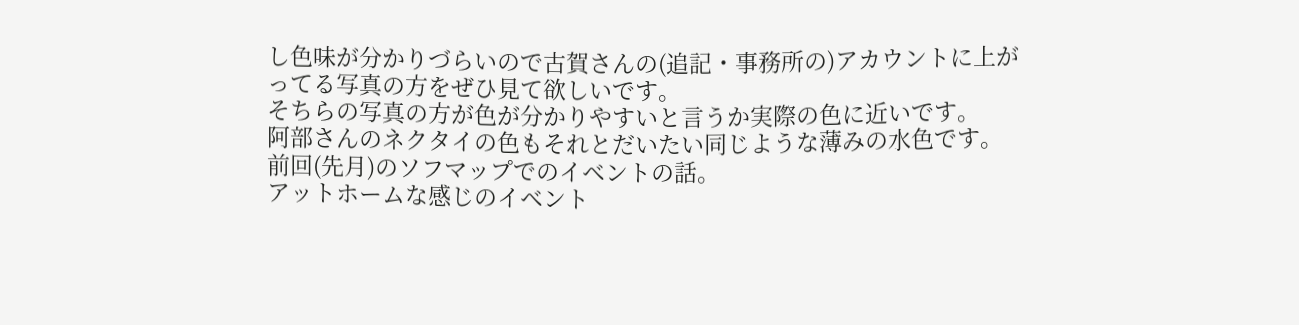し色味が分かりづらいので古賀さんの(追記・事務所の)アカウントに上がってる写真の方をぜひ見て欲しいです。
そちらの写真の方が色が分かりやすいと言うか実際の色に近いです。
阿部さんのネクタイの色もそれとだいたい同じような薄みの水色です。
前回(先月)のソフマップでのイベントの話。
アットホームな感じのイベント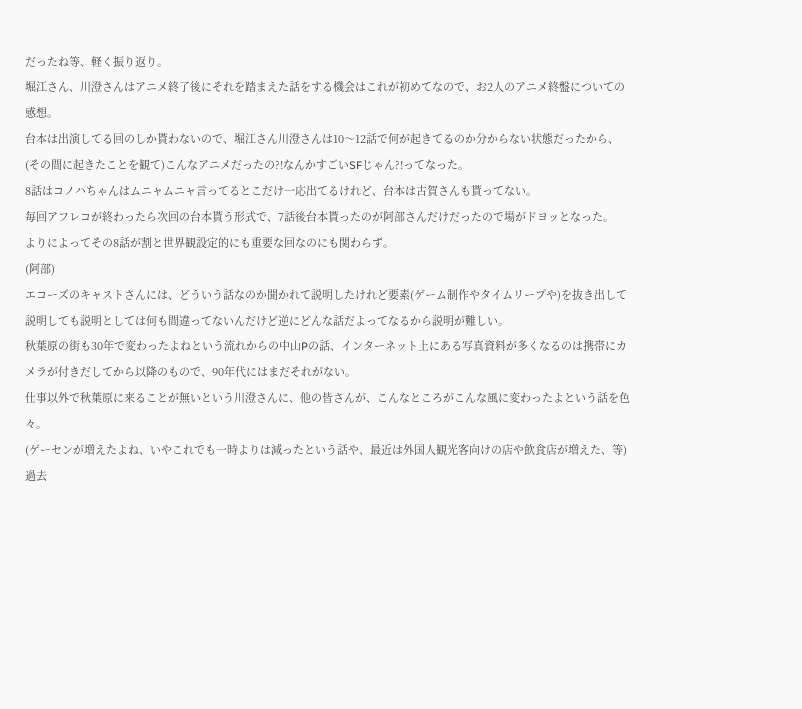だったね等、軽く振り返り。
堀江さん、川澄さんはアニメ終了後にそれを踏まえた話をする機会はこれが初めてなので、お2人のアニメ終盤についての感想。
台本は出演してる回のしか貰わないので、堀江さん川澄さんは10〜12話で何が起きてるのか分からない状態だったから、(その間に起きたことを観て)こんなアニメだったの?!なんかすごいSFじゃん?!ってなった。
8話はコノハちゃんはムニャムニャ言ってるとこだけ一応出てるけれど、台本は古賀さんも貰ってない。
毎回アフレコが終わったら次回の台本貰う形式で、7話後台本貰ったのが阿部さんだけだったので場がドヨッとなった。
よりによってその8話が割と世界観設定的にも重要な回なのにも関わらず。
(阿部)
エコーズのキャストさんには、どういう話なのか聞かれて説明したけれど要素(ゲーム制作やタイムリープや)を抜き出して説明しても説明としては何も間違ってないんだけど逆にどんな話だよってなるから説明が難しい。
秋葉原の街も30年で変わったよねという流れからの中山Pの話、インターネット上にある写真資料が多くなるのは携帯にカメラが付きだしてから以降のもので、90年代にはまだそれがない。
仕事以外で秋葉原に来ることが無いという川澄さんに、他の皆さんが、こんなところがこんな風に変わったよという話を色々。
(ゲーセンが増えたよね、いやこれでも一時よりは減ったという話や、最近は外国人観光客向けの店や飲食店が増えた、等)
過去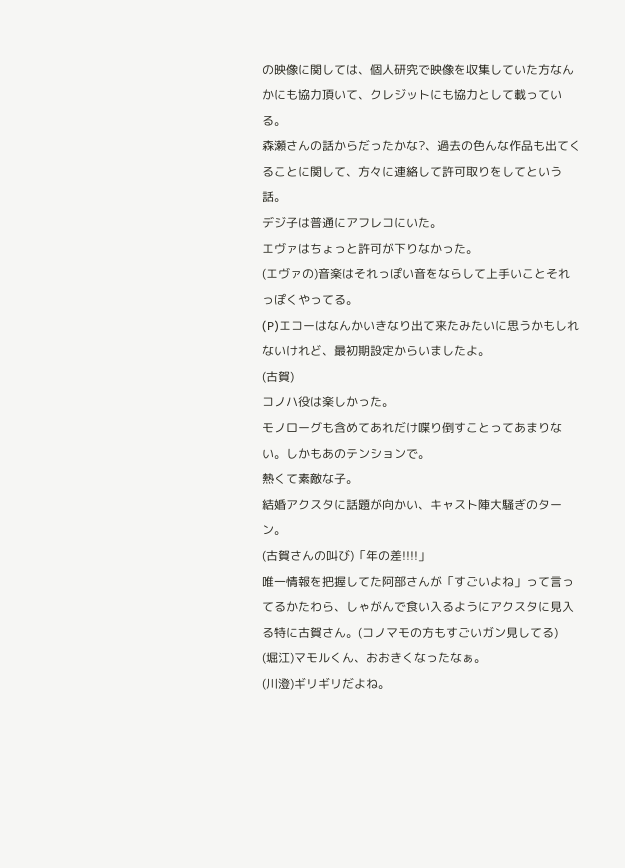の映像に関しては、個人研究で映像を収集していた方なんかにも協力頂いて、クレジットにも協力として載っている。
森瀬さんの話からだったかな?、過去の色んな作品も出てくることに関して、方々に連絡して許可取りをしてという話。
デジ子は普通にアフレコにいた。
エヴァはちょっと許可が下りなかった。
(エヴァの)音楽はそれっぽい音をならして上手いことそれっぽくやってる。
(P)エコーはなんかいきなり出て来たみたいに思うかもしれないけれど、最初期設定からいましたよ。
(古賀)
コノハ役は楽しかった。
モノローグも含めてあれだけ喋り倒すことってあまりない。しかもあのテンションで。
熱くて素敵な子。
結婚アクスタに話題が向かい、キャスト陣大騒ぎのターン。
(古賀さんの叫び)「年の差!!!!」
唯一情報を把握してた阿部さんが「すごいよね」って言ってるかたわら、しゃがんで食い入るようにアクスタに見入る特に古賀さん。(コノマモの方もすごいガン見してる)
(堀江)マモルくん、おおきくなったなぁ。
(川澄)ギリギリだよね。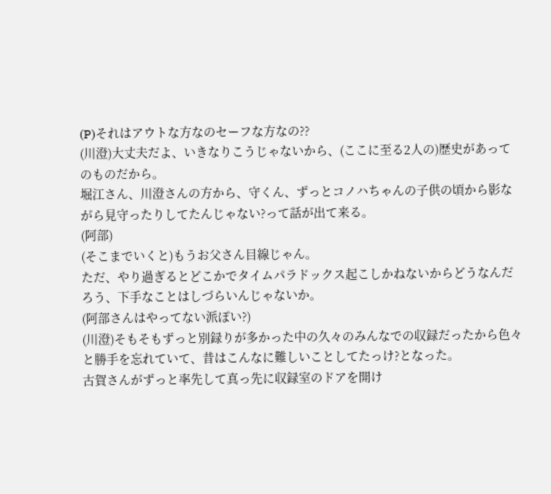(P)それはアウトな方なのセーフな方なの??
(川澄)大丈夫だよ、いきなりこうじゃないから、(ここに至る2人の)歴史があってのものだから。
堀江さん、川澄さんの方から、守くん、ずっとコノハちゃんの子供の頃から影ながら見守ったりしてたんじゃない?って話が出て来る。
(阿部)
(そこまでいくと)もうお父さん目線じゃん。
ただ、やり過ぎるとどこかでタイムパラドックス起こしかねないからどうなんだろう、下手なことはしづらいんじゃないか。
(阿部さんはやってない派ぽい?)
(川澄)そもそもずっと別録りが多かった中の久々のみんなでの収録だったから色々と勝手を忘れていて、昔はこんなに難しいことしてたっけ?となった。
古賀さんがずっと率先して真っ先に収録室のドアを開け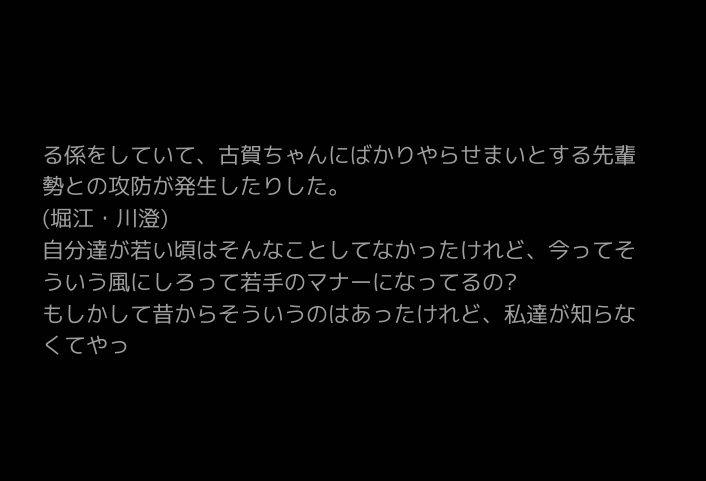る係をしていて、古賀ちゃんにばかりやらせまいとする先輩勢との攻防が発生したりした。
(堀江・川澄)
自分達が若い頃はそんなことしてなかったけれど、今ってそういう風にしろって若手のマナーになってるの?
もしかして昔からそういうのはあったけれど、私達が知らなくてやっ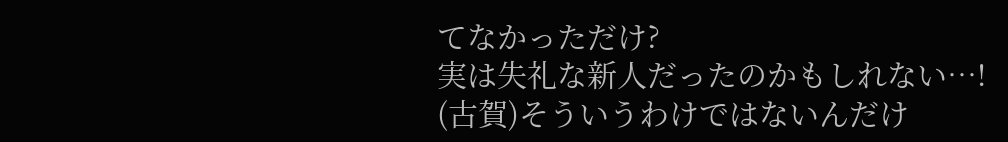てなかっただけ?
実は失礼な新人だったのかもしれない…!
(古賀)そういうわけではないんだけ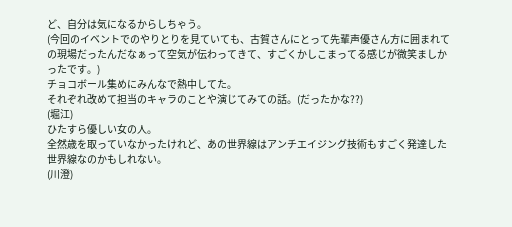ど、自分は気になるからしちゃう。
(今回のイベントでのやりとりを見ていても、古賀さんにとって先輩声優さん方に囲まれての現場だったんだなぁって空気が伝わってきて、すごくかしこまってる感じが微笑ましかったです。)
チョコボール集めにみんなで熱中してた。
それぞれ改めて担当のキャラのことや演じてみての話。(だったかな??)
(堀江)
ひたすら優しい女の人。
全然歳を取っていなかったけれど、あの世界線はアンチエイジング技術もすごく発達した世界線なのかもしれない。
(川澄)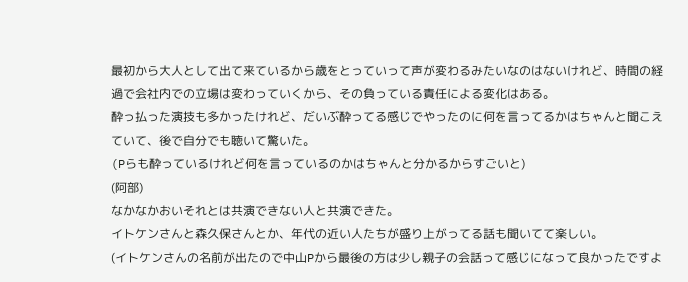最初から大人として出て来ているから歳をとっていって声が変わるみたいなのはないけれど、時間の経過で会社内での立場は変わっていくから、その負っている責任による変化はある。
酔っ払った演技も多かったけれど、だいぶ酔ってる感じでやったのに何を言ってるかはちゃんと聞こえていて、後で自分でも聴いて驚いた。
(Pらも酔っているけれど何を言っているのかはちゃんと分かるからすごいと)
(阿部)
なかなかおいそれとは共演できない人と共演できた。
イトケンさんと森久保さんとか、年代の近い人たちが盛り上がってる話も聞いてて楽しい。
(イトケンさんの名前が出たので中山Pから最後の方は少し親子の会話って感じになって良かったですよ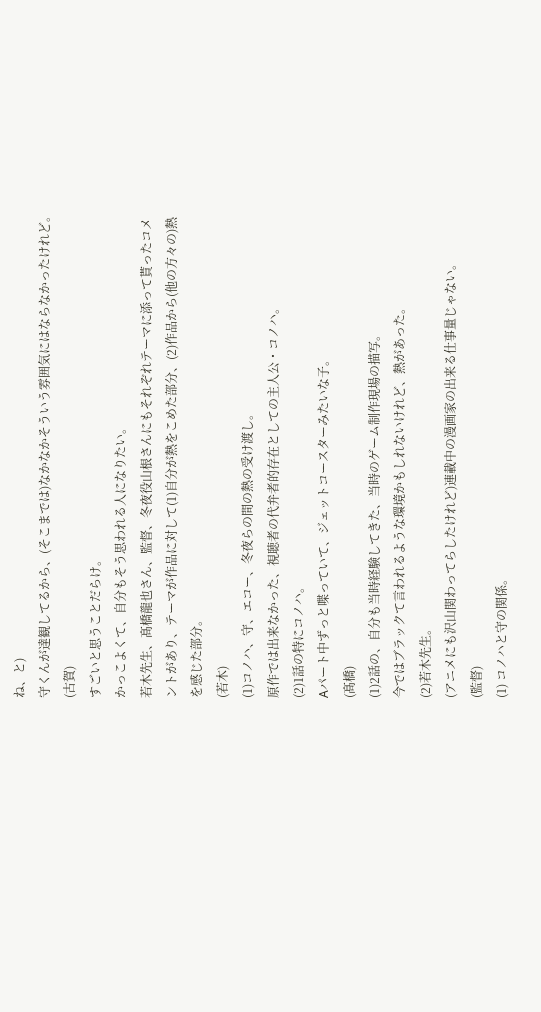ね、と)
守くんが達観してるから、(そこまでは)なかなかそういう雰囲気にはならなかったけれど。
(古賀)
すごいと思うことだらけ。
かっこよくて、自分もそう思われる人になりたい。
若木先生、髙橋龍也さん、監督、冬夜役山根さんにもそれぞれテーマに添って貰ったコメントがあり、テーマが作品に対して(1)自分が熱をこめた部分、(2)作品から(他の方々の)熱を感じた部分。
(若木)
(1)コノハ、守、エコー、冬夜らの間の熱の受け渡し。
原作では出来なかった、視聴者の代弁者的存在としての主人公・コノハ。
(2)1話の特にコノハ。
Aパート中ずっと喋っていて、ジェットコースターみたいな子。
(髙橋)
(1)2話の、自分も当時経験してきた、当時のゲーム制作現場の描写。
今ではブラックて言われるような環境かもしれないけれど、熱があった。
(2)若木先生。
(アニメにも沢山関わってらしたけれど)連載中の漫画家の出来る仕事量じゃない。
(監督)
(1) コノハと守の関係。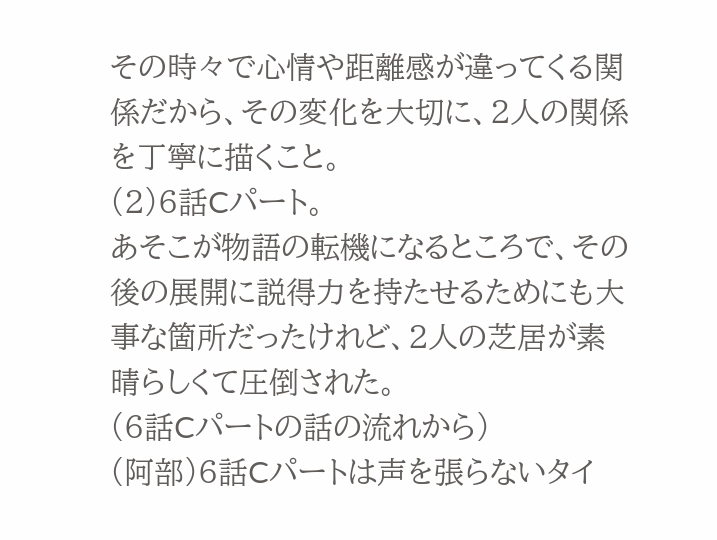その時々で心情や距離感が違ってくる関係だから、その変化を大切に、2人の関係を丁寧に描くこと。
(2)6話Cパート。
あそこが物語の転機になるところで、その後の展開に説得力を持たせるためにも大事な箇所だったけれど、2人の芝居が素晴らしくて圧倒された。
(6話Cパートの話の流れから)
(阿部)6話Cパートは声を張らないタイ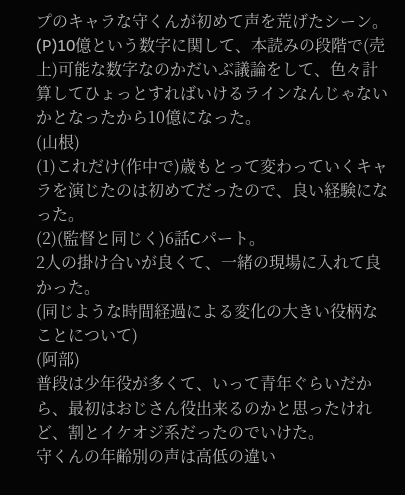プのキャラな守くんが初めて声を荒げたシーン。
(P)10億という数字に関して、本読みの段階で(売上)可能な数字なのかだいぶ議論をして、色々計算してひょっとすればいけるラインなんじゃないかとなったから10億になった。
(山根)
(1)これだけ(作中で)歳もとって変わっていくキャラを演じたのは初めてだったので、良い経験になった。
(2)(監督と同じく)6話Cパート。
2人の掛け合いが良くて、一緒の現場に入れて良かった。
(同じような時間経過による変化の大きい役柄なことについて)
(阿部)
普段は少年役が多くて、いって青年ぐらいだから、最初はおじさん役出来るのかと思ったけれど、割とイケオジ系だったのでいけた。
守くんの年齢別の声は高低の違い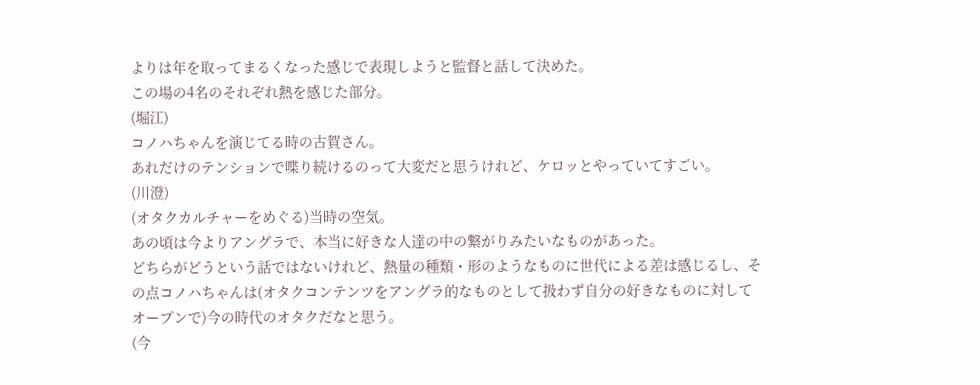よりは年を取ってまるくなった感じで表現しようと監督と話して決めた。
この場の4名のそれぞれ熱を感じた部分。
(堀江)
コノハちゃんを演じてる時の古賀さん。
あれだけのテンションで喋り続けるのって大変だと思うけれど、ケロッとやっていてすごい。
(川澄)
(オタクカルチャーをめぐる)当時の空気。
あの頃は今よりアングラで、本当に好きな人達の中の繋がりみたいなものがあった。
どちらがどうという話ではないけれど、熱量の種類・形のようなものに世代による差は感じるし、その点コノハちゃんは(オタクコンテンツをアングラ的なものとして扱わず自分の好きなものに対してオープンで)今の時代のオタクだなと思う。
(今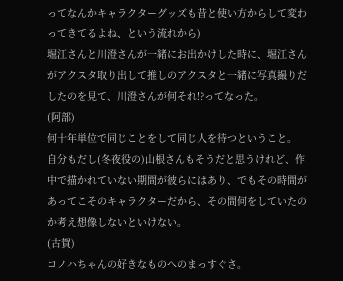ってなんかキャラクターグッズも昔と使い方からして変わってきてるよね、という流れから)
堀江さんと川澄さんが一緒にお出かけした時に、堀江さんがアクスタ取り出して推しのアクスタと一緒に写真撮りだしたのを見て、川澄さんが何それ!?ってなった。
(阿部)
何十年単位で同じことをして同じ人を待つということ。
自分もだし(冬夜役の)山根さんもそうだと思うけれど、作中で描かれていない期間が彼らにはあり、でもその時間があってこそのキャラクターだから、その間何をしていたのか考え想像しないといけない。
(古賀)
コノハちゃんの好きなものへのまっすぐさ。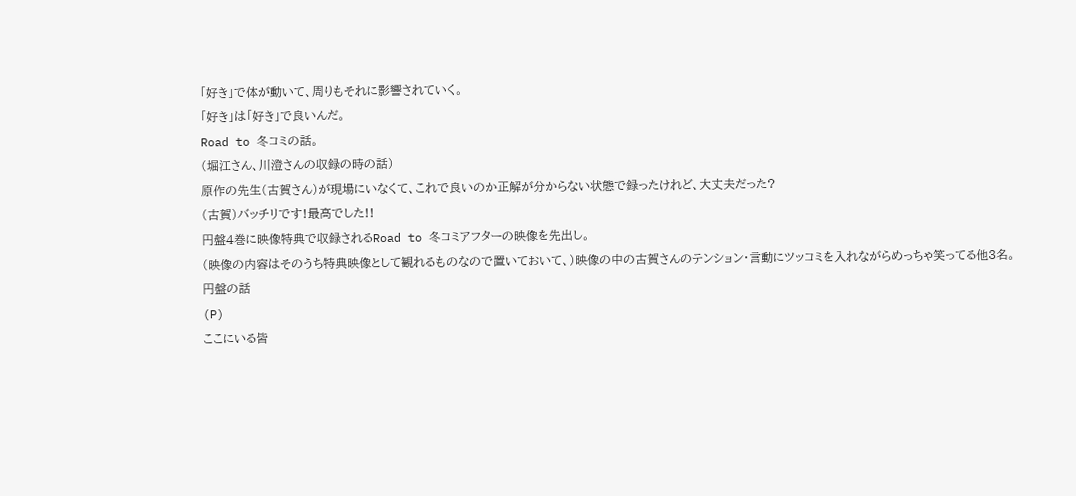「好き」で体が動いて、周りもそれに影響されていく。
「好き」は「好き」で良いんだ。
Road to 冬コミの話。
(堀江さん、川澄さんの収録の時の話)
原作の先生(古賀さん)が現場にいなくて、これで良いのか正解が分からない状態で録ったけれど、大丈夫だった?
(古賀)バッチリです!最高でした!!
円盤4巻に映像特典で収録されるRoad to 冬コミアフターの映像を先出し。
(映像の内容はそのうち特典映像として観れるものなので置いておいて、)映像の中の古賀さんのテンション・言動にツッコミを入れながらめっちゃ笑ってる他3名。
円盤の話
(P)
ここにいる皆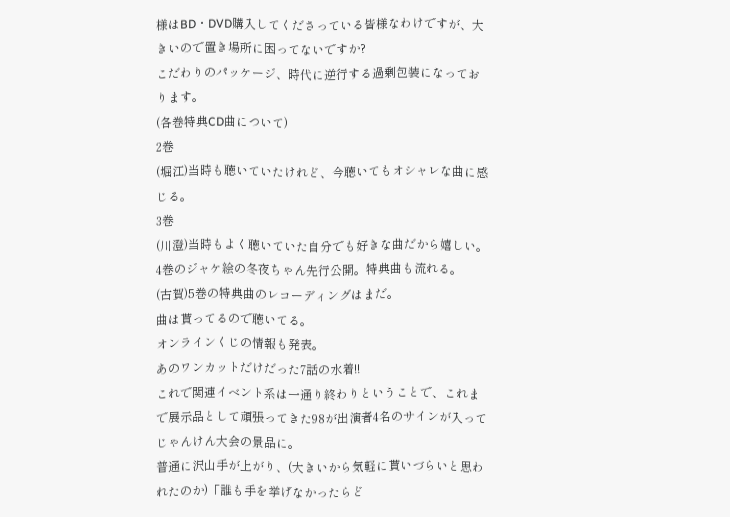様はBD・DVD購入してくださっている皆様なわけですが、大きいので置き場所に困ってないですか?
こだわりのパッケージ、時代に逆行する過剰包装になっております。
(各巻特典CD曲について)
2巻
(堀江)当時も聴いていたけれど、今聴いてもオシャレな曲に感じる。
3巻
(川澄)当時もよく聴いていた自分でも好きな曲だから嬉しい。
4巻のジャケ絵の冬夜ちゃん先行公開。特典曲も流れる。
(古賀)5巻の特典曲のレコーディングはまだ。
曲は貰ってるので聴いてる。
オンラインくじの情報も発表。
あのワンカットだけだった7話の水着!!
これで関連イベント系は一通り終わりということで、これまで展示品として頑張ってきた98が出演者4名のサインが入ってじゃんけん大会の景品に。
普通に沢山手が上がり、(大きいから気軽に貰いづらいと思われたのか)「誰も手を挙げなかったらど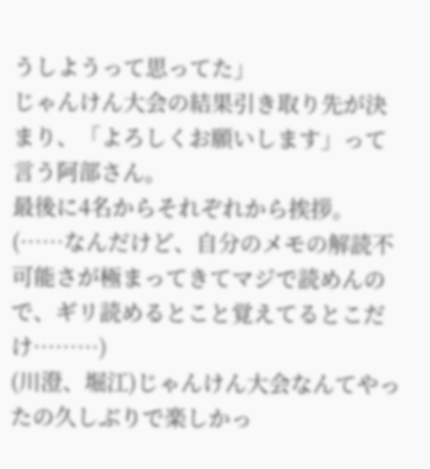うしようって思ってた」
じゃんけん大会の結果引き取り先が決まり、「よろしくお願いします」って言う阿部さん。
最後に4名からそれぞれから挨拶。
(……なんだけど、自分のメモの解読不可能さが極まってきてマジで読めんので、ギリ読めるとこと覚えてるとこだけ………)
(川澄、堀江)じゃんけん大会なんてやったの久しぶりで楽しかっ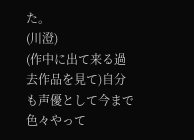た。
(川澄)
(作中に出て来る過去作品を見て)自分も声優として今まで色々やって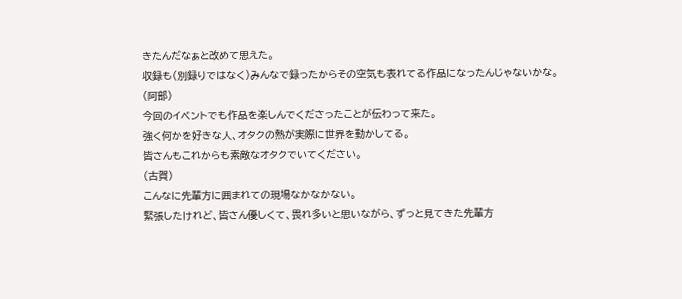きたんだなぁと改めて思えた。
収録も(別録りではなく)みんなで録ったからその空気も表れてる作品になったんじゃないかな。
(阿部)
今回のイベントでも作品を楽しんでくださったことが伝わって来た。
強く何かを好きな人、オタクの熱が実際に世界を動かしてる。
皆さんもこれからも素敵なオタクでいてください。
(古賀)
こんなに先輩方に囲まれての現場なかなかない。
緊張したけれど、皆さん優しくて、畏れ多いと思いながら、ずっと見てきた先輩方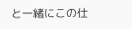と一緒にこの仕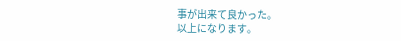事が出来て良かった。
以上になります。